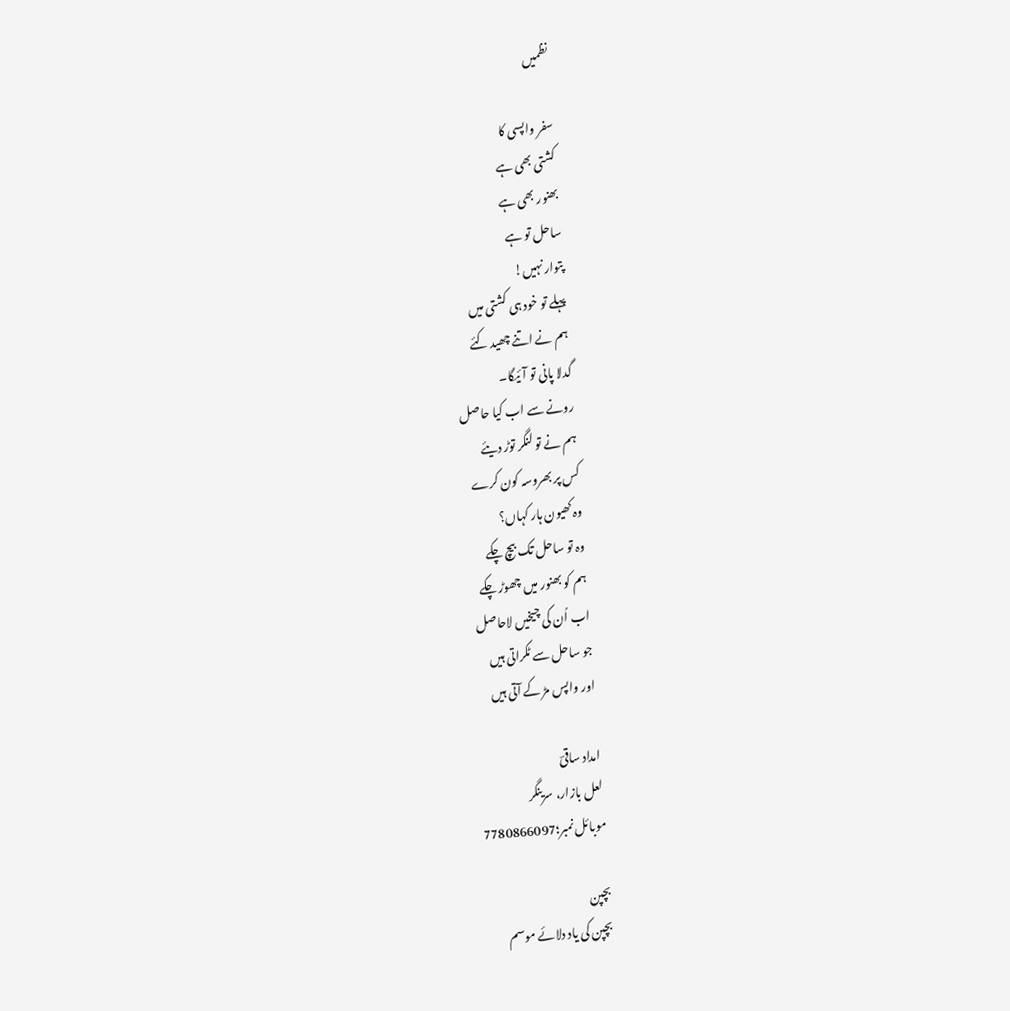نظمیں

سفر واپسی کا
کشتی بھی ہے
بھنور بھی ہے
ساحل تو ہے
پتوار نہیں!
پہلے تو خود ہی کشتی میں
ہم نے اتنے چھید کئے
گدلا پانی تو آئیگا۔
رونے سے اب کیا حاصل
ہم نے تو لنگر توڑ دیئے
کس پر بھروسہ کون کرے
وہ کھیون ہار کہاں؟
وہ تو ساحل تک بیچ چکے
ہم کو بھنور میں چھوڑ چکے
اب اُن کی چیخیں لاحاصل
جو ساحل سے ٹکراتی ہیں
اور واپس مڑ کے آتی ہیں

امداد ساقیؔ
لعل بازار، سرینگر
موبائل نمبر؛7780866097

بچپن
بچپن کی یاد دلائے موسم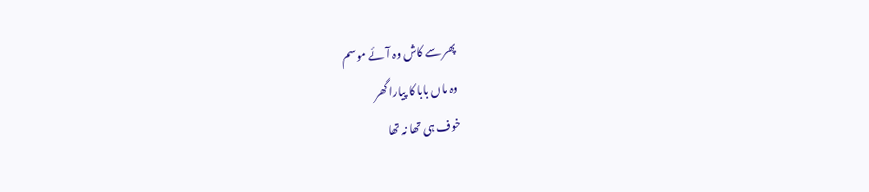پھر سے کاش وہ آئے موسم
وہ ماں بابا کا پیارا گھر
خوف ہی تھا نہ تھا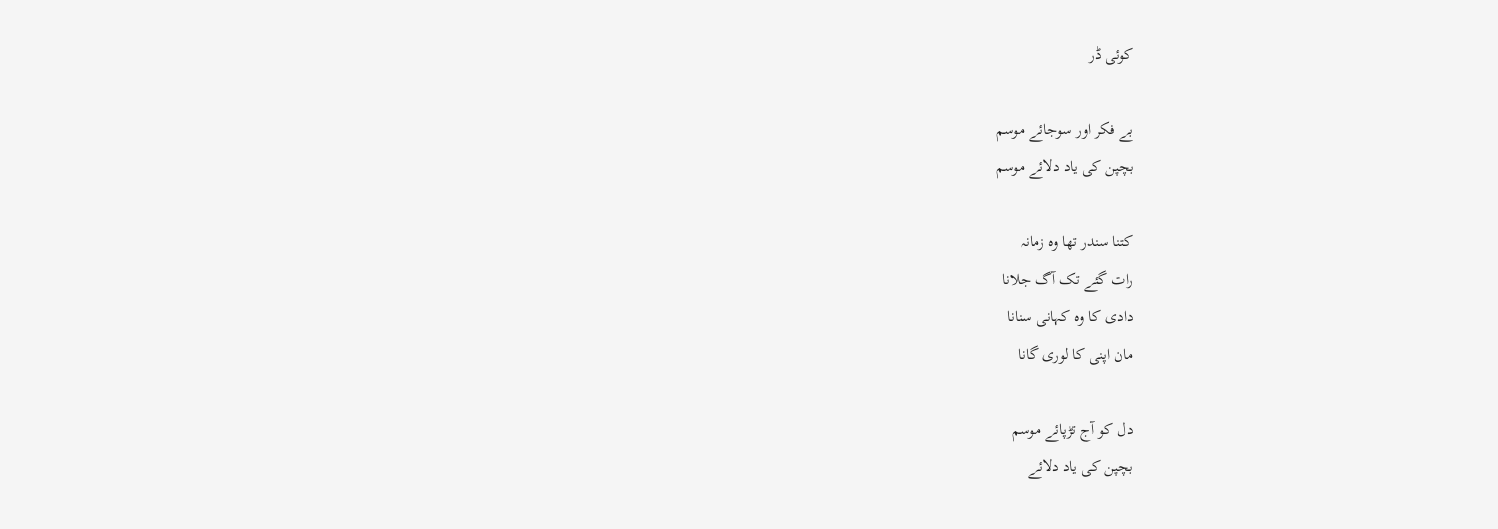کوئی ڈر

بے فکر اور سوجائے موسم
بچپن کی یاد دلائے موسم

کتنا سندر تھا وہ زمانہ
رات گئے تک آگ جلانا
دادی کا وہ کہانی سنانا
مان اپنی کا لوری گانا

دل کو آج تڑپائے موسم
بچپن کی یاد دلائے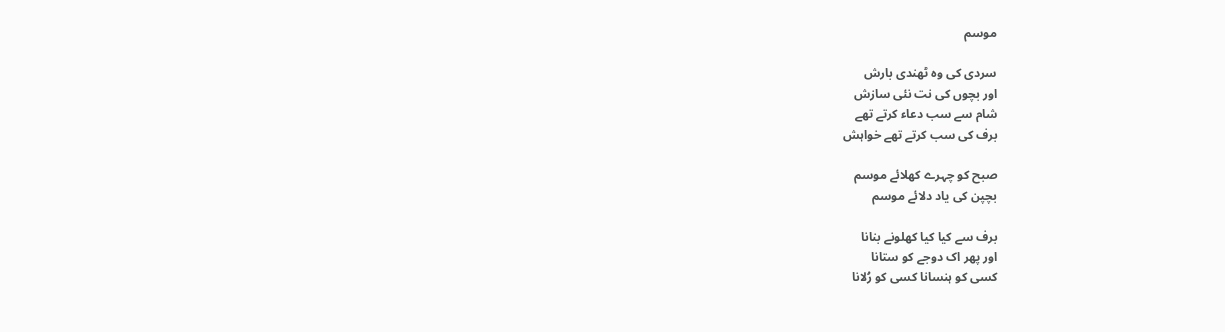موسم

سردی کی وہ ٹھندی بارش
اور بچوں کی نت نئی سازش
شام سے سب دعاء کرتے تھے
برف کی سب کرتے تھے خواہش

صبح کو چہرے کھلائے موسم
بچپن کی یاد دلائے موسم

برف سے کیا کیا کھلونے بنانا
اور پھر اک دوجے کو ستانا
کسی کو ہنسانا کسی کو رُلانا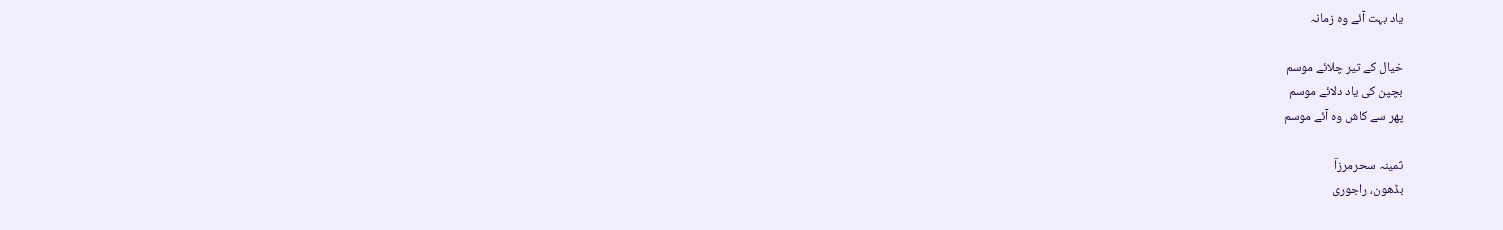یاد بہت آئے وہ زمانہ

خیال کے تیر چلائے موسم
بچپن کی یاد دلائے موسم
پھر سے کاش وہ آئے موسم

ثمینہ سحرمرزاؔ
بڈھون، راجوری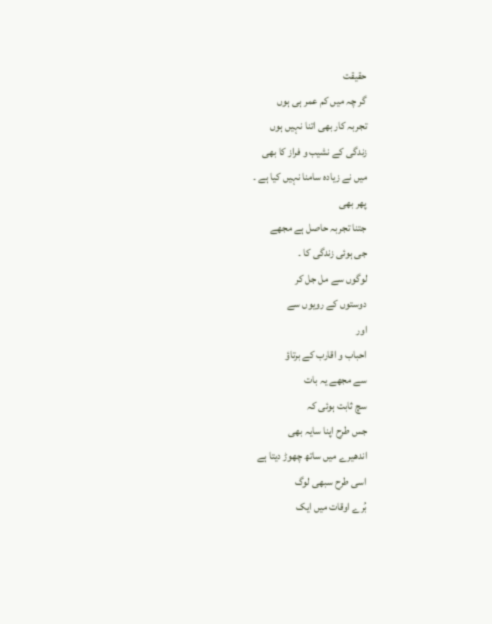حقیقت
گر چہ میں کم عمر ہی ہوں
تجربہ کار بھی اتنا نہیں ہوں
زندگی کے نشیب و فراز کا بھی
میں نے زیادہ سامنا نہیں کیا ہے ۔
پھر بھی
جتنا تجربہ حاصل ہے مجھے
جی ہوئی زندگی کا ۔
لوگوں سے مل جل کر
دوستوں کے رویوں سے
اور
احباب و اقارب کے برتاؤ
سے مجھے یہ بات
سچ ثابت ہوئی کہ
جس طرح اپنا سایہ بھی
اندھیرے میں ساتھ چھوڑ دیتا ہے
اسی طرح سبھی لوگ
بُرے اوقات میں ایک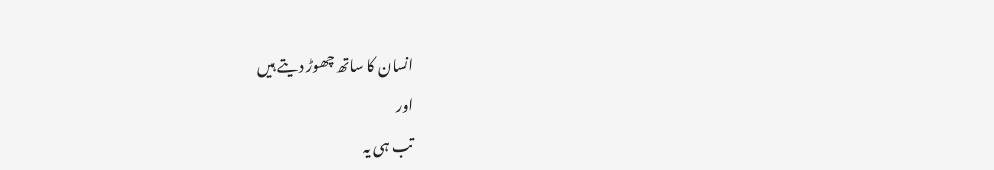انسان کا ساتھ چھوڑ دیتے ہیں
اور
تب ہی یہ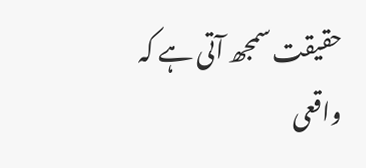حقیقت سمجھ آتی ہے کہ
واقعی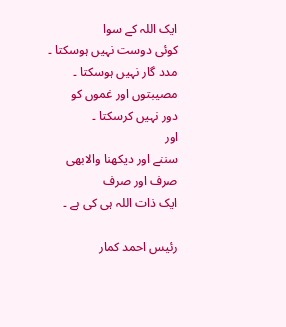ایک اللہ کے سوا
کوئی دوست نہیں ہوسکتا ۔
مدد گار نہیں ہوسکتا ۔
مصیبتوں اور غموں کو
دور نہیں کرسکتا ۔
اور
سننے اور دیکھنا والابھی
صرف اور صرف
ایک ذات اللہ ہی کی ہے ۔

رئیس احمد کمار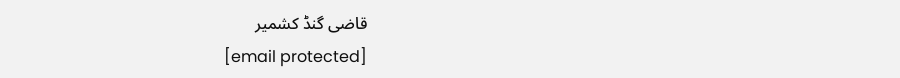قاضی گنڈ کشمیر
[email protected]